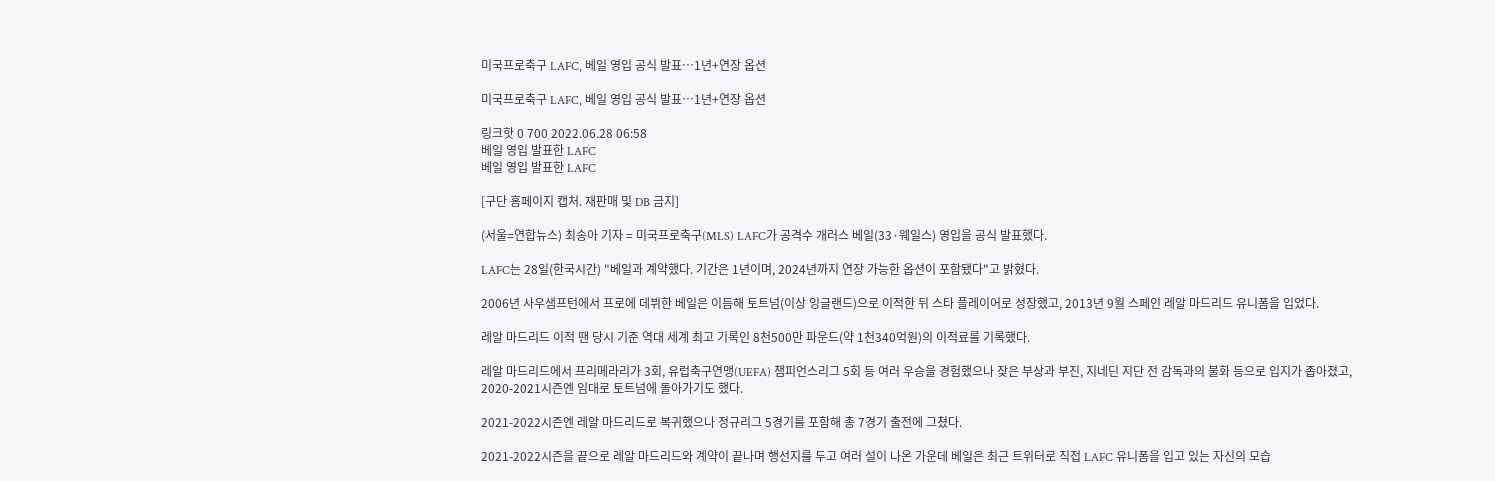미국프로축구 LAFC, 베일 영입 공식 발표…1년+연장 옵션

미국프로축구 LAFC, 베일 영입 공식 발표…1년+연장 옵션

링크핫 0 700 2022.06.28 06:58
베일 영입 발표한 LAFC
베일 영입 발표한 LAFC

[구단 홈페이지 캡처. 재판매 및 DB 금지]

(서울=연합뉴스) 최송아 기자 = 미국프로축구(MLS) LAFC가 공격수 개러스 베일(33·웨일스) 영입을 공식 발표했다.

LAFC는 28일(한국시간) "베일과 계약했다. 기간은 1년이며, 2024년까지 연장 가능한 옵션이 포함됐다"고 밝혔다.

2006년 사우샘프턴에서 프로에 데뷔한 베일은 이듬해 토트넘(이상 잉글랜드)으로 이적한 뒤 스타 플레이어로 성장했고, 2013년 9월 스페인 레알 마드리드 유니폼을 입었다.

레알 마드리드 이적 땐 당시 기준 역대 세계 최고 기록인 8천500만 파운드(약 1천340억원)의 이적료를 기록했다.

레알 마드리드에서 프리메라리가 3회, 유럽축구연맹(UEFA) 챔피언스리그 5회 등 여러 우승을 경험했으나 잦은 부상과 부진, 지네딘 지단 전 감독과의 불화 등으로 입지가 좁아졌고, 2020-2021시즌엔 임대로 토트넘에 돌아가기도 했다.

2021-2022시즌엔 레알 마드리드로 복귀했으나 정규리그 5경기를 포함해 총 7경기 출전에 그쳤다.

2021-2022시즌을 끝으로 레알 마드리드와 계약이 끝나며 행선지를 두고 여러 설이 나온 가운데 베일은 최근 트위터로 직접 LAFC 유니폼을 입고 있는 자신의 모습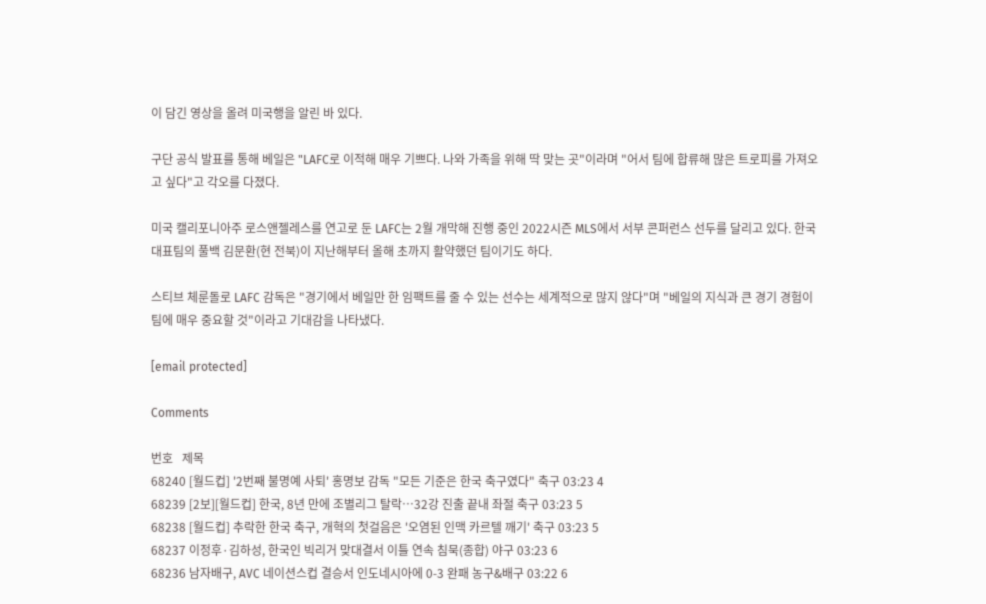이 담긴 영상을 올려 미국행을 알린 바 있다.

구단 공식 발표를 통해 베일은 "LAFC로 이적해 매우 기쁘다. 나와 가족을 위해 딱 맞는 곳"이라며 "어서 팀에 합류해 많은 트로피를 가져오고 싶다"고 각오를 다졌다.

미국 캘리포니아주 로스앤젤레스를 연고로 둔 LAFC는 2월 개막해 진행 중인 2022시즌 MLS에서 서부 콘퍼런스 선두를 달리고 있다. 한국 대표팀의 풀백 김문환(현 전북)이 지난해부터 올해 초까지 활약했던 팀이기도 하다.

스티브 체룬돌로 LAFC 감독은 "경기에서 베일만 한 임팩트를 줄 수 있는 선수는 세계적으로 많지 않다"며 "베일의 지식과 큰 경기 경험이 팀에 매우 중요할 것"이라고 기대감을 나타냈다.

[email protected]

Comments

번호   제목
68240 [월드컵] '2번째 불명예 사퇴' 홍명보 감독 "모든 기준은 한국 축구였다" 축구 03:23 4
68239 [2보][월드컵] 한국, 8년 만에 조별리그 탈락…32강 진출 끝내 좌절 축구 03:23 5
68238 [월드컵] 추락한 한국 축구, 개혁의 첫걸음은 '오염된 인맥 카르텔 깨기' 축구 03:23 5
68237 이정후·김하성, 한국인 빅리거 맞대결서 이틀 연속 침묵(종합) 야구 03:23 6
68236 남자배구, AVC 네이션스컵 결승서 인도네시아에 0-3 완패 농구&배구 03:22 6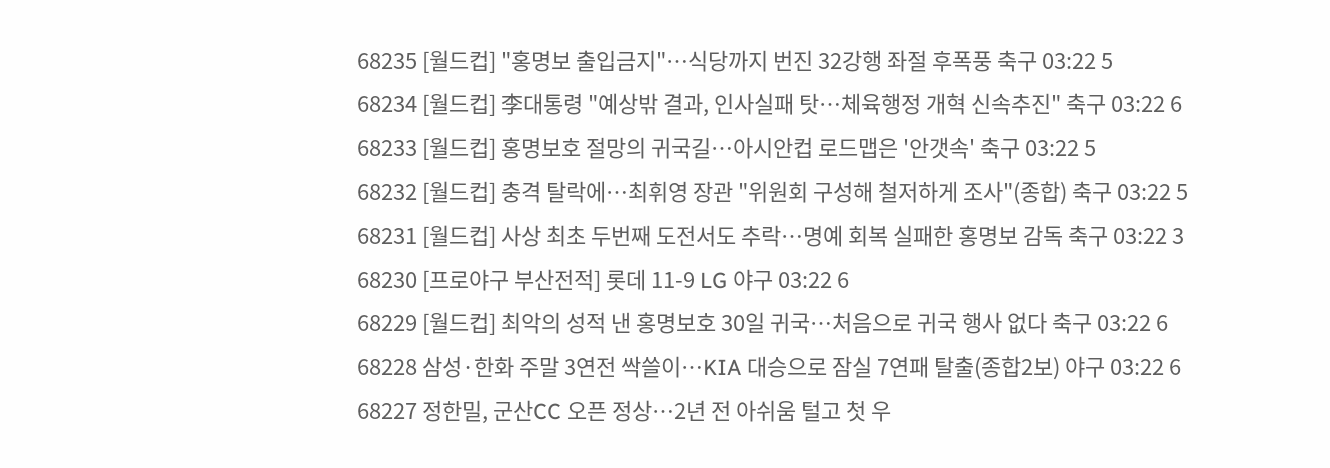68235 [월드컵] "홍명보 출입금지"…식당까지 번진 32강행 좌절 후폭풍 축구 03:22 5
68234 [월드컵] 李대통령 "예상밖 결과, 인사실패 탓…체육행정 개혁 신속추진" 축구 03:22 6
68233 [월드컵] 홍명보호 절망의 귀국길…아시안컵 로드맵은 '안갯속' 축구 03:22 5
68232 [월드컵] 충격 탈락에…최휘영 장관 "위원회 구성해 철저하게 조사"(종합) 축구 03:22 5
68231 [월드컵] 사상 최초 두번째 도전서도 추락…명예 회복 실패한 홍명보 감독 축구 03:22 3
68230 [프로야구 부산전적] 롯데 11-9 LG 야구 03:22 6
68229 [월드컵] 최악의 성적 낸 홍명보호 30일 귀국…처음으로 귀국 행사 없다 축구 03:22 6
68228 삼성·한화 주말 3연전 싹쓸이…KIA 대승으로 잠실 7연패 탈출(종합2보) 야구 03:22 6
68227 정한밀, 군산CC 오픈 정상…2년 전 아쉬움 털고 첫 우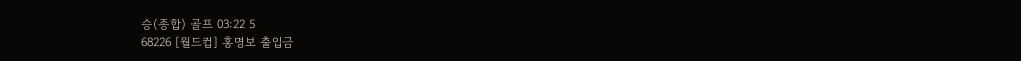승(종합) 골프 03:22 5
68226 [월드컵] 홍명보 출입금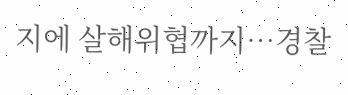지에 살해위협까지…경찰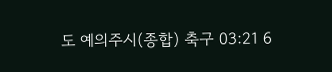도 예의주시(종합) 축구 03:21 6